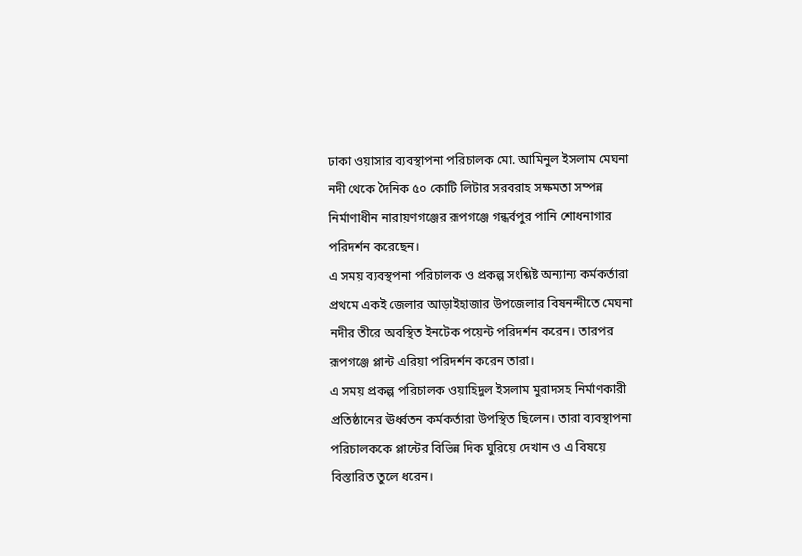ঢাকা ওয়াসার ব্যবস্থাপনা পরিচালক মো. আমিনুল ইসলাম মেঘনা নদী থেকে দৈনিক ৫০ কোটি লিটার সরবরাহ সক্ষমতা সম্পন্ন নির্মাণাধীন নারায়ণগঞ্জের রূপগঞ্জে গন্ধর্বপুর পানি শোধনাগার পরিদর্শন করেছেন।
এ সময় ব্যবস্থপনা পরিচালক ও প্রকল্প সংশ্লিষ্ট অন্যান্য কর্মকর্তারা প্রথমে একই জেলার আড়াইহাজার উপজেলার বিষনন্দীতে মেঘনা নদীর তীরে অবস্থিত ইনটেক পয়েন্ট পরিদর্শন করেন। তারপর রূপগঞ্জে প্লান্ট এরিয়া পরিদর্শন করেন তারা।
এ সময় প্রকল্প পরিচালক ওয়াহিদুল ইসলাম মুরাদসহ নির্মাণকারী প্রতিষ্ঠানের ঊর্ধ্বতন কর্মকর্তারা উপস্থিত ছিলেন। তারা ব্যবস্থাপনা পরিচালককে প্লান্টের বিভিন্ন দিক ঘুরিয়ে দেখান ও এ বিষয়ে বিস্তারিত তুলে ধরেন।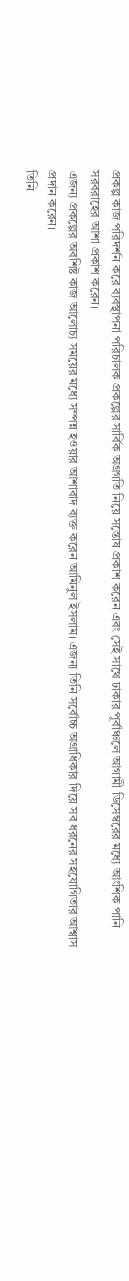প্রকল্প কাজ পরিদর্শন করে ব্যবস্থাপনা পরিচালক প্রকল্পের সার্বিক অগ্রগতি নিয়ে সন্তোষ প্রকাশ করেন এবং সেই সাথে ঢাকার পূর্বাঞ্চলে আগামী ডিসেম্বরের মধ্যে আংশিক পানি সরবরাহের আশা প্রকাশ করেন।
এজন্য প্রকল্পের অবশিষ্ট কাজ আলোচ্য সময়ের মধ্যে সম্পন্ন হওয়ার আশাবাদ ব্যক্ত করেন আমিনুল ইসলাম। এজন্য তিনি সর্বোচ্চ অগ্রাধিকার দিয়ে সব ধরনের সহযোগিতার আশ্বাস প্রদান করেন।
তিনি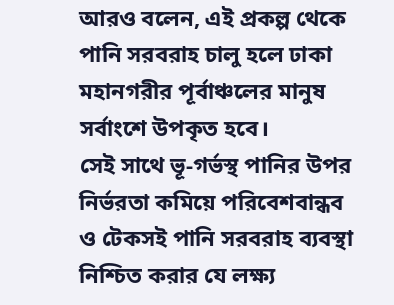আরও বলেন, এই প্রকল্প থেকে পানি সরবরাহ চালু হলে ঢাকা মহানগরীর পূর্বাঞ্চলের মানুষ সর্বাংশে উপকৃত হবে।
সেই সাথে ভূ-গর্ভস্থ পানির উপর নির্ভরতা কমিয়ে পরিবেশবান্ধব ও টেকসই পানি সরবরাহ ব্যবস্থা নিশ্চিত করার যে লক্ষ্য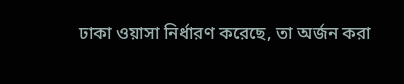ঢাকা ওয়াসা নির্ধারণ করেছে, তা অর্জন করা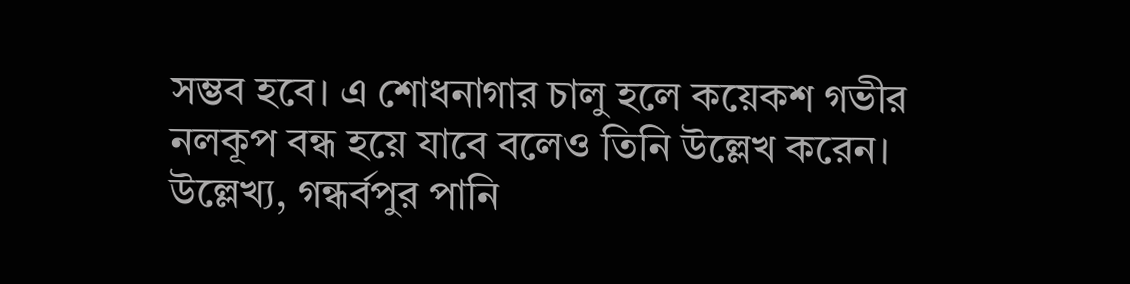সম্ভব হবে। এ শোধনাগার চালু হলে কয়েকশ গভীর নলকূপ বন্ধ হয়ে যাবে বলেও তিনি উল্লেখ করেন।
উল্লেখ্য, গন্ধর্বপুর পানি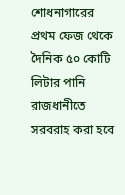শোধনাগারের প্রথম ফেজ থেকে দৈনিক ৫০ কোটি লিটার পানি রাজধানীতে সরবরাহ করা হবে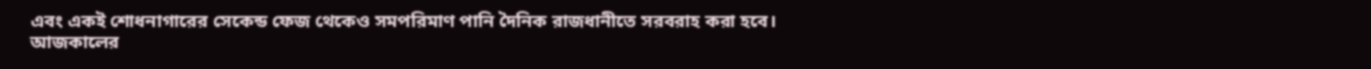এবং একই শোধনাগারের সেকেন্ড ফেজ থেকেও সমপরিমাণ পানি দৈনিক রাজধানীতে সরবরাহ করা হবে।
আজকালের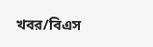খবর/বিএস